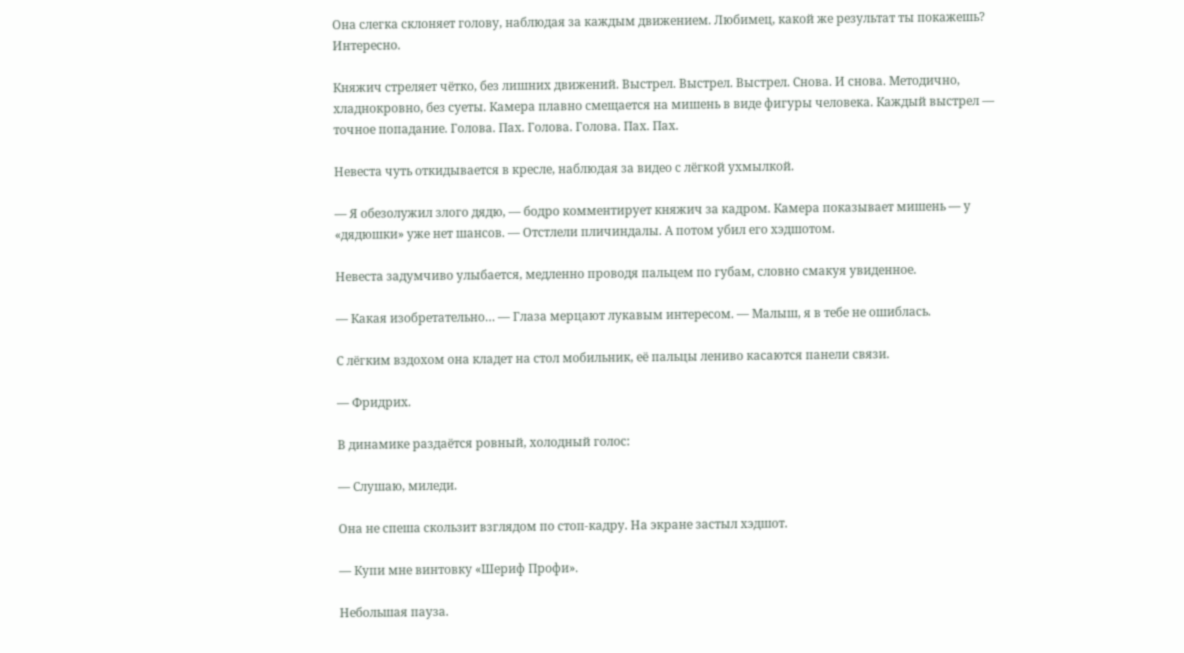Она слегка склоняет голову, наблюдая за каждым движением. Любимец, какой же результат ты покажешь? Интересно.

Княжич стреляет чётко, без лишних движений. Выстрел. Выстрел. Выстрел. Снова. И снова. Методично, хладнокровно, без суеты. Камера плавно смещается на мишень в виде фигуры человека. Каждый выстрел — точное попадание. Голова. Пах. Голова. Голова. Пах. Пах.

Невеста чуть откидывается в кресле, наблюдая за видео с лёгкой ухмылкой.

— Я обезолужил злого дядю, — бодро комментирует княжич за кадром. Камера показывает мишень — у «дядюшки» уже нет шансов. — Отстлели пличиндалы. А потом убил его хэдшотом.

Невеста задумчиво улыбается, медленно проводя пальцем по губам, словно смакуя увиденное.

— Какая изобретательно… — Глаза мерцают лукавым интересом. — Малыш, я в тебе не ошиблась.

С лёгким вздохом она кладет на стол мобильник, её пальцы лениво касаются панели связи.

— Фридрих.

В динамике раздаётся ровный, холодный голос:

— Слушаю, миледи.

Она не спеша скользит взглядом по стоп-кадру. На экране застыл хэдшот.

— Купи мне винтовку «Шериф Профи».

Небольшая пауза.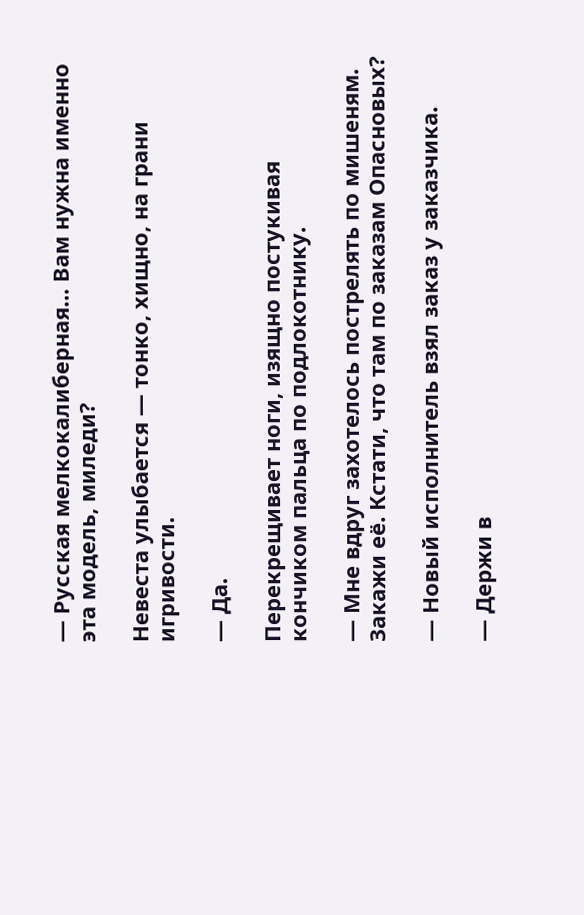— Русская мелкокалиберная… Вам нужна именно эта модель, миледи?

Невеста улыбается — тонко, хищно, на грани игривости.

— Да.

Перекрещивает ноги, изящно постукивая кончиком пальца по подлокотнику.

— Мне вдруг захотелось пострелять по мишеням. Закажи её. Кстати, что там по заказам Опасновых?

— Новый исполнитель взял заказ у заказчика.

— Держи в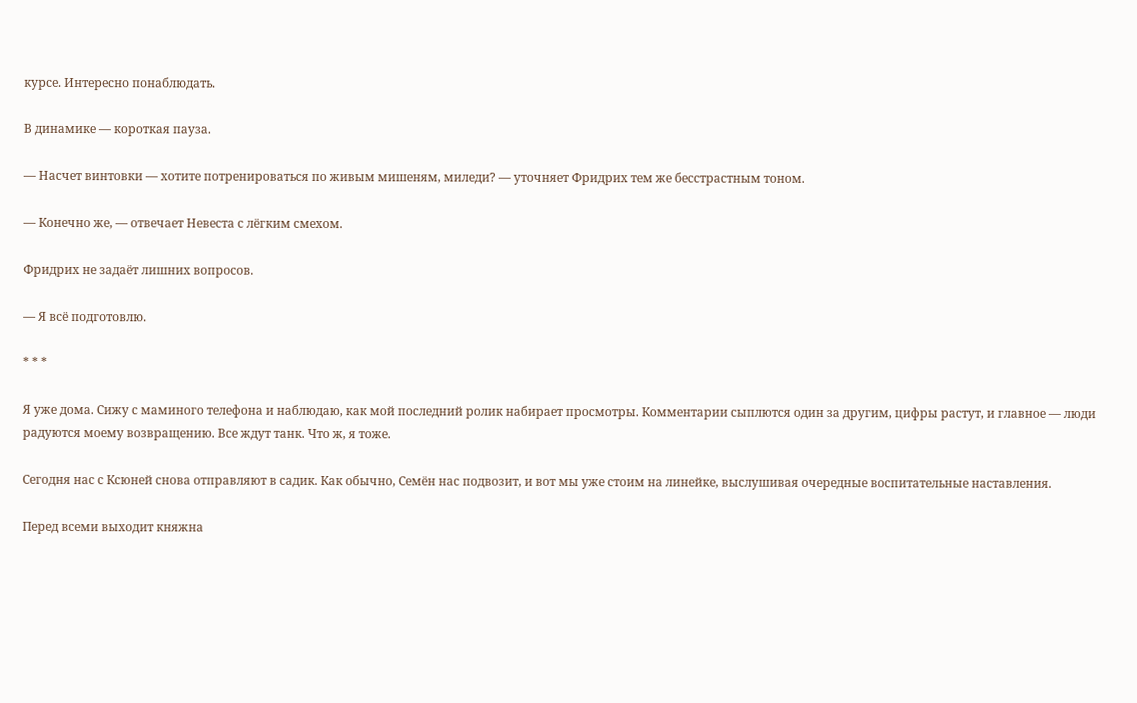курсе. Интересно понаблюдать.

В динамике — короткая пауза.

— Насчет винтовки — хотите потренироваться по живым мишеням, миледи? — уточняет Фридрих тем же бесстрастным тоном.

— Конечно же, — отвечает Невеста с лёгким смехом.

Фридрих не задаёт лишних вопросов.

— Я всё подготовлю.

* * *

Я уже дома. Сижу с маминого телефона и наблюдаю, как мой последний ролик набирает просмотры. Комментарии сыплются один за другим, цифры растут, и главное — люди радуются моему возвращению. Все ждут танк. Что ж, я тоже.

Сегодня нас с Ксюней снова отправляют в садик. Как обычно, Семён нас подвозит, и вот мы уже стоим на линейке, выслушивая очередные воспитательные наставления.

Перед всеми выходит княжна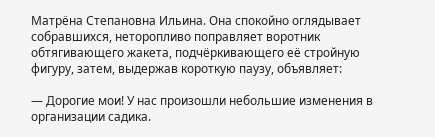Матрёна Степановна Ильина. Она спокойно оглядывает собравшихся, неторопливо поправляет воротник обтягивающего жакета, подчёркивающего её стройную фигуру, затем, выдержав короткую паузу, объявляет:

— Дорогие мои! У нас произошли небольшие изменения в организации садика.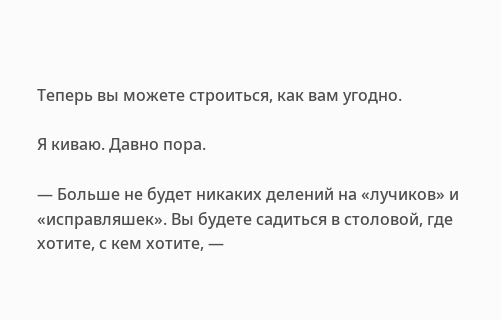Теперь вы можете строиться, как вам угодно.

Я киваю. Давно пора.

— Больше не будет никаких делений на «лучиков» и «исправляшек». Вы будете садиться в столовой, где хотите, с кем хотите, —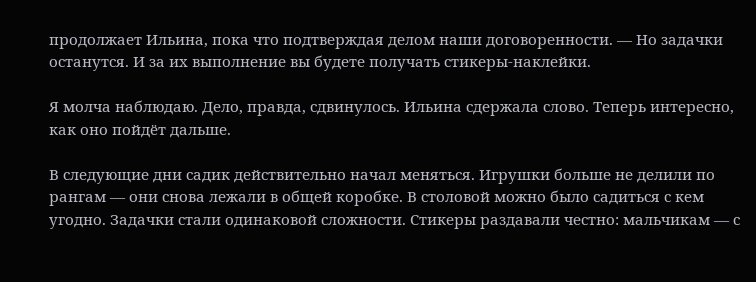продолжает Ильина, пока что подтверждая делом наши договоренности. — Но задачки останутся. И за их выполнение вы будете получать стикеры-наклейки.

Я молча наблюдаю. Дело, правда, сдвинулось. Ильина сдержала слово. Теперь интересно, как оно пойдёт дальше.

В следующие дни садик действительно начал меняться. Игрушки больше не делили по рангам — они снова лежали в общей коробке. В столовой можно было садиться с кем угодно. Задачки стали одинаковой сложности. Стикеры раздавали честно: мальчикам — с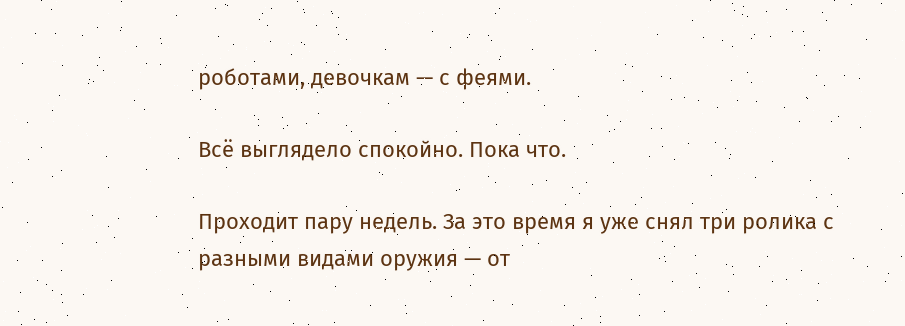роботами, девочкам — с феями.

Всё выглядело спокойно. Пока что.

Проходит пару недель. За это время я уже снял три ролика с разными видами оружия — от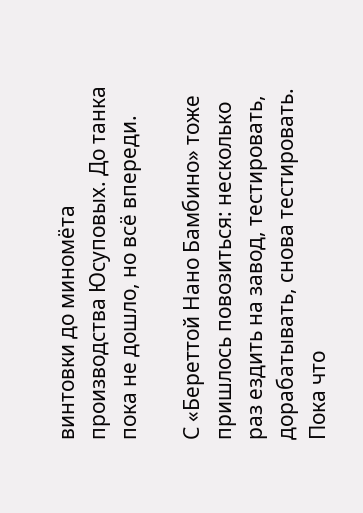винтовки до миномёта производства Юсуповых. До танка пока не дошло, но всё впереди.

С «Береттой Нано Бамбино» тоже пришлось повозиться: несколько раз ездить на завод, тестировать, дорабатывать, снова тестировать. Пока что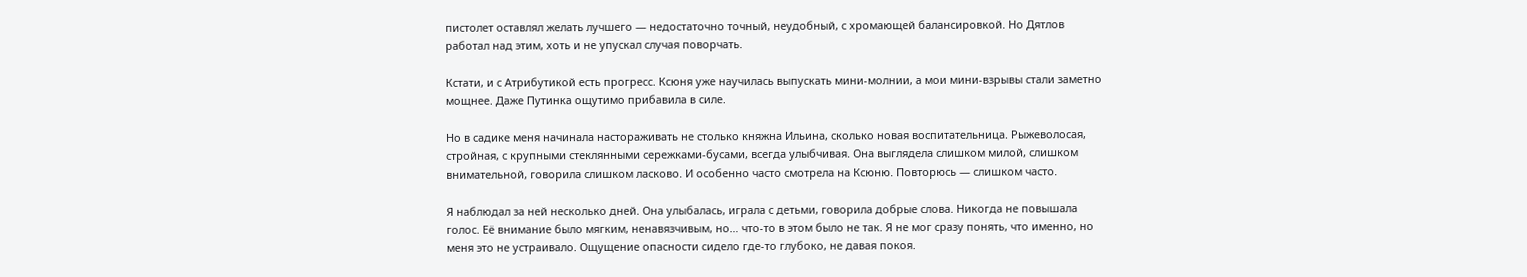пистолет оставлял желать лучшего — недостаточно точный, неудобный, с хромающей балансировкой. Но Дятлов работал над этим, хоть и не упускал случая поворчать.

Кстати, и с Атрибутикой есть прогресс. Ксюня уже научилась выпускать мини-молнии, а мои мини-взрывы стали заметно мощнее. Даже Путинка ощутимо прибавила в силе.

Но в садике меня начинала настораживать не столько княжна Ильина, сколько новая воспитательница. Рыжеволосая, стройная, с крупными стеклянными сережками-бусами, всегда улыбчивая. Она выглядела слишком милой, слишком внимательной, говорила слишком ласково. И особенно часто смотрела на Ксюню. Повторюсь — слишком часто.

Я наблюдал за ней несколько дней. Она улыбалась, играла с детьми, говорила добрые слова. Никогда не повышала голос. Её внимание было мягким, ненавязчивым, но… что-то в этом было не так. Я не мог сразу понять, что именно, но меня это не устраивало. Ощущение опасности сидело где-то глубоко, не давая покоя.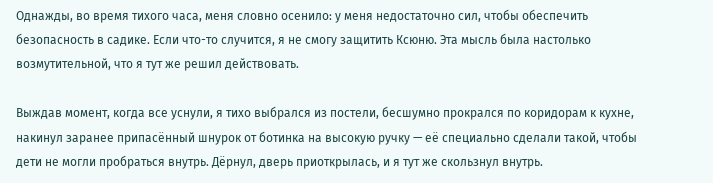Однажды, во время тихого часа, меня словно осенило: у меня недостаточно сил, чтобы обеспечить безопасность в садике. Если что-то случится, я не смогу защитить Ксюню. Эта мысль была настолько возмутительной, что я тут же решил действовать.

Выждав момент, когда все уснули, я тихо выбрался из постели, бесшумно прокрался по коридорам к кухне, накинул заранее припасённый шнурок от ботинка на высокую ручку — её специально сделали такой, чтобы дети не могли пробраться внутрь. Дёрнул, дверь приоткрылась, и я тут же скользнул внутрь.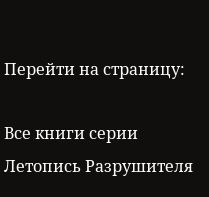Перейти на страницу:

Все книги серии Летопись Разрушителя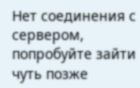Нет соединения с сервером, попробуйте зайти чуть позже